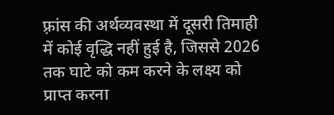फ़्रांस की अर्थव्यवस्था में दूसरी तिमाही में कोई वृद्धि नहीं हुई है, जिससे 2026 तक घाटे को कम करने के लक्ष्य को प्राप्त करना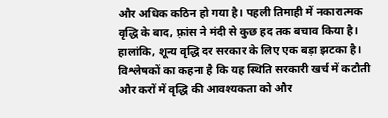और अधिक कठिन हो गया है। पहली तिमाही में नकारात्मक वृद्धि के बाद, फ़्रांस ने मंदी से कुछ हद तक बचाव किया है। हालांकि, शून्य वृद्धि दर सरकार के लिए एक बड़ा झटका है। विश्लेषकों का कहना है कि यह स्थिति सरकारी खर्च में कटौती और करों में वृद्धि की आवश्यकता को और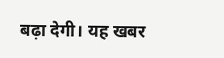बढ़ा देगी। यह खबर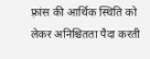फ़्रांस की आर्थिक स्थिति को लेकर अनिश्चितता पैदा करती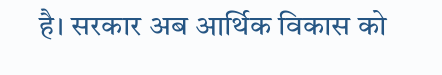है। सरकार अब आर्थिक विकास को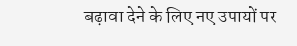बढ़ावा देने के लिए नए उपायों पर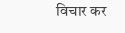विचार कर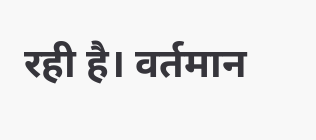रही है। वर्तमान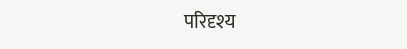परिदृश्य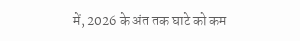में, 2026 के अंत तक घाटे को कम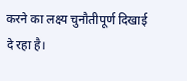करने का लक्ष्य चुनौतीपूर्ण दिखाई दे रहा है।